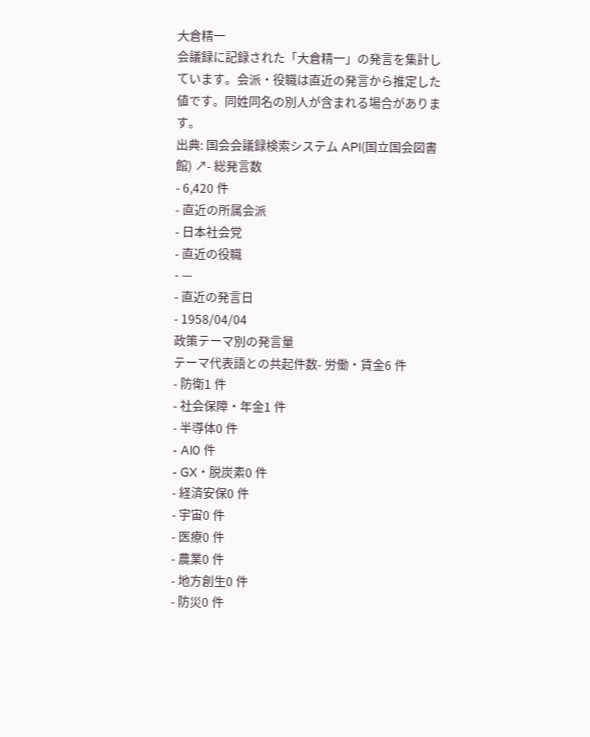大倉精一
会議録に記録された「大倉精一」の発言を集計しています。会派・役職は直近の発言から推定した値です。同姓同名の別人が含まれる場合があります。
出典: 国会会議録検索システム API(国立国会図書館) ↗- 総発言数
- 6,420 件
- 直近の所属会派
- 日本社会党
- 直近の役職
- —
- 直近の発言日
- 1958/04/04
政策テーマ別の発言量
テーマ代表語との共起件数- 労働・賃金6 件
- 防衛1 件
- 社会保障・年金1 件
- 半導体0 件
- AI0 件
- GX・脱炭素0 件
- 経済安保0 件
- 宇宙0 件
- 医療0 件
- 農業0 件
- 地方創生0 件
- 防災0 件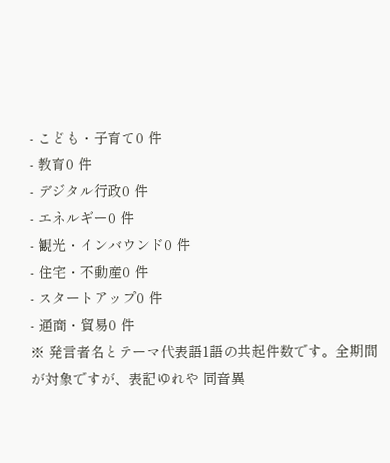- こども・子育て0 件
- 教育0 件
- デジタル行政0 件
- エネルギー0 件
- 観光・インバウンド0 件
- 住宅・不動産0 件
- スタートアップ0 件
- 通商・貿易0 件
※ 発言者名とテーマ代表語1語の共起件数です。全期間が対象ですが、表記ゆれや 同音異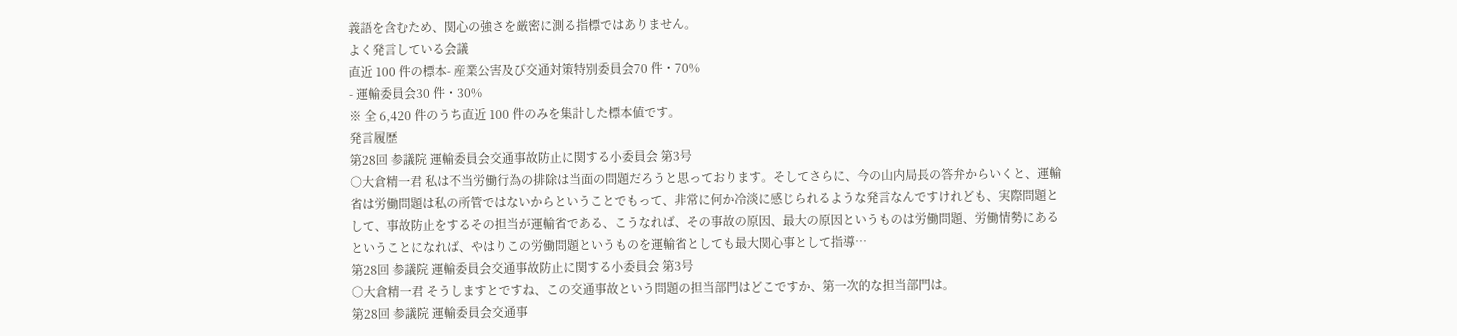義語を含むため、関心の強さを厳密に測る指標ではありません。
よく発言している会議
直近 100 件の標本- 産業公害及び交通対策特別委員会70 件・70%
- 運輸委員会30 件・30%
※ 全 6,420 件のうち直近 100 件のみを集計した標本値です。
発言履歴
第28回 参議院 運輸委員会交通事故防止に関する小委員会 第3号
○大倉精一君 私は不当労働行為の排除は当面の問題だろうと思っております。そしてさらに、今の山内局長の答弁からいくと、運輸省は労働問題は私の所管ではないからということでもって、非常に何か冷淡に感じられるような発言なんですけれども、実際問題として、事故防止をするその担当が運輸省である、こうなれば、その事故の原因、最大の原因というものは労働問題、労働情勢にあるということになれば、やはりこの労働問題というものを運輸省としても最大関心事として指導…
第28回 参議院 運輸委員会交通事故防止に関する小委員会 第3号
○大倉精一君 そうしますとですね、この交通事故という問題の担当部門はどこですか、第一次的な担当部門は。
第28回 参議院 運輸委員会交通事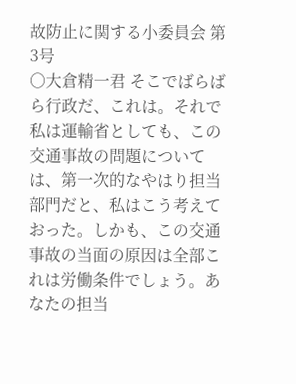故防止に関する小委員会 第3号
○大倉精一君 そこでばらばら行政だ、これは。それで私は運輸省としても、この交通事故の問題については、第一次的なやはり担当部門だと、私はこう考えておった。しかも、この交通事故の当面の原因は全部これは労働条件でしょう。あなたの担当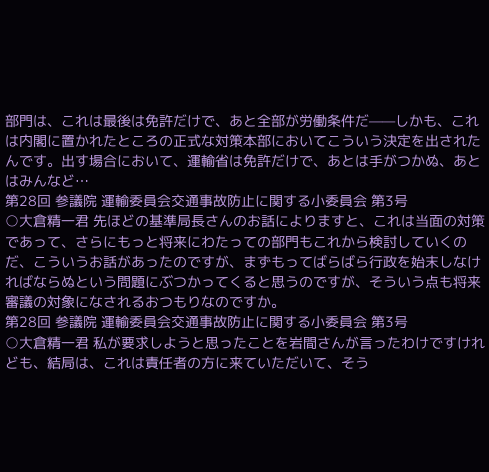部門は、これは最後は免許だけで、あと全部が労働条件だ——しかも、これは内閣に置かれたところの正式な対策本部においてこういう決定を出されたんです。出す場合において、運輸省は免許だけで、あとは手がつかぬ、あとはみんなど…
第28回 参議院 運輸委員会交通事故防止に関する小委員会 第3号
○大倉精一君 先ほどの基準局長さんのお話によりますと、これは当面の対策であって、さらにもっと将来にわたっての部門もこれから検討していくのだ、こういうお話があったのですが、まずもってばらばら行政を始末しなければならぬという問題にぶつかってくると思うのですが、そういう点も将来審議の対象になされるおつもりなのですか。
第28回 参議院 運輸委員会交通事故防止に関する小委員会 第3号
○大倉精一君 私が要求しようと思ったことを岩間さんが言ったわけですけれども、結局は、これは責任者の方に来ていただいて、そう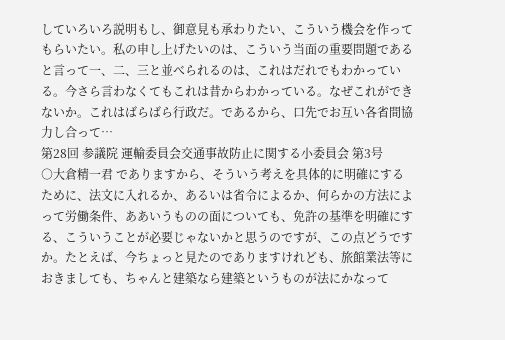していろいろ説明もし、御意見も承わりたい、こういう機会を作ってもらいたい。私の申し上げたいのは、こういう当面の重要問題であると言って一、二、三と並べられるのは、これはだれでもわかっている。今さら言わなくてもこれは昔からわかっている。なぜこれができないか。これはばらばら行政だ。であるから、口先でお互い各省間協力し合って…
第28回 参議院 運輸委員会交通事故防止に関する小委員会 第3号
○大倉精一君 でありますから、そういう考えを具体的に明確にするために、法文に入れるか、あるいは省令によるか、何らかの方法によって労働条件、ああいうものの面についても、免許の基準を明確にする、こういうことが必要じゃないかと思うのですが、この点どうですか。たとえば、今ちょっと見たのでありますけれども、旅館業法等におきましても、ちゃんと建築なら建築というものが法にかなって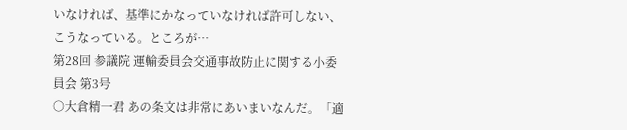いなければ、基準にかなっていなければ許可しない、こうなっている。ところが…
第28回 参議院 運輸委員会交通事故防止に関する小委員会 第3号
○大倉精一君 あの条文は非常にあいまいなんだ。「適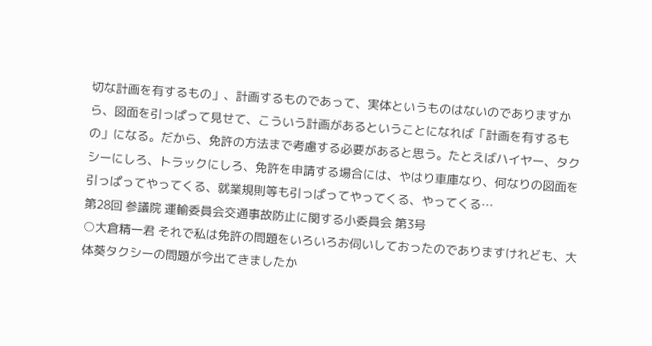切な計画を有するもの」、計画するものであって、実体というものはないのでありますから、図面を引っぱって見せて、こういう計画があるということになれば「計画を有するもの」になる。だから、免許の方法まで考慮する必要があると思う。たとえばハイヤー、タクシーにしろ、トラックにしろ、免許を申請する場合には、やはり車庫なり、何なりの図面を引っぱってやってくる、就業規則等も引っぱってやってくる、やってくる…
第28回 参議院 運輸委員会交通事故防止に関する小委員会 第3号
○大倉精一君 それで私は免許の問題をいろいろお伺いしておったのでありますけれども、大体葵タクシーの問題が今出てきましたか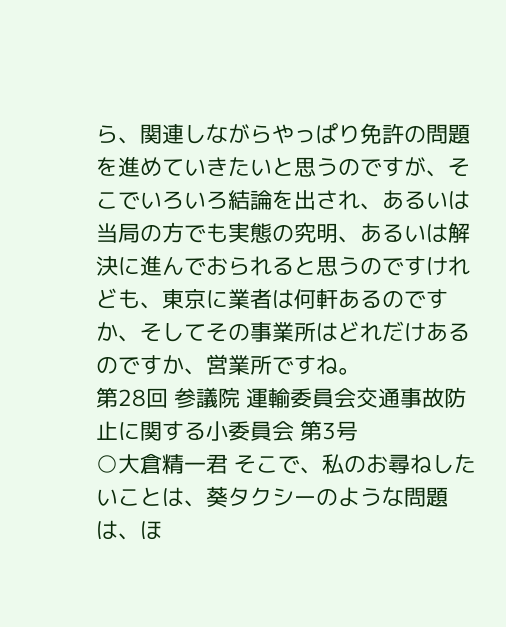ら、関連しながらやっぱり免許の問題を進めていきたいと思うのですが、そこでいろいろ結論を出され、あるいは当局の方でも実態の究明、あるいは解決に進んでおられると思うのですけれども、東京に業者は何軒あるのですか、そしてその事業所はどれだけあるのですか、営業所ですね。
第28回 参議院 運輸委員会交通事故防止に関する小委員会 第3号
○大倉精一君 そこで、私のお尋ねしたいことは、葵タクシーのような問題は、ほ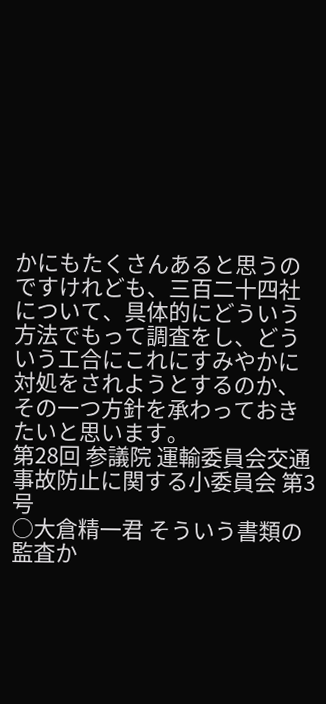かにもたくさんあると思うのですけれども、三百二十四社について、具体的にどういう方法でもって調査をし、どういう工合にこれにすみやかに対処をされようとするのか、その一つ方針を承わっておきたいと思います。
第28回 参議院 運輸委員会交通事故防止に関する小委員会 第3号
○大倉精一君 そういう書類の監査か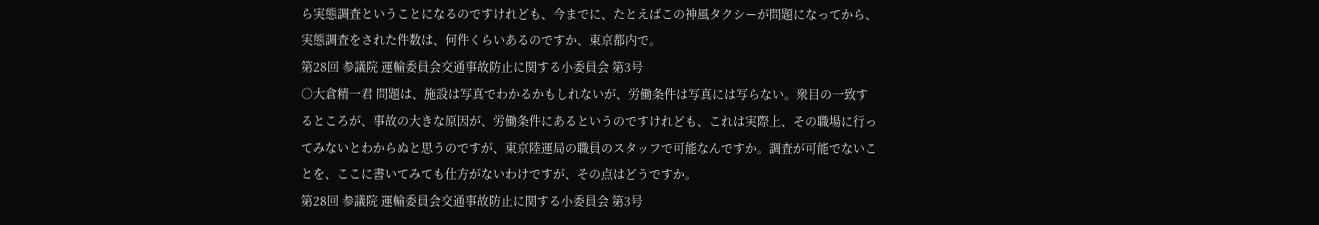ら実態調査ということになるのですけれども、今までに、たとえばこの神風タクシーが問題になってから、実態調査をされた件数は、何件くらいあるのですか、東京都内で。
第28回 参議院 運輸委員会交通事故防止に関する小委員会 第3号
○大倉精一君 問題は、施設は写真でわかるかもしれないが、労働条件は写真には写らない。衆目の一致するところが、事故の大きな原因が、労働条件にあるというのですけれども、これは実際上、その職場に行ってみないとわからぬと思うのですが、東京陸運局の職員のスタッフで可能なんですか。調査が可能でないことを、ここに書いてみても仕方がないわけですが、その点はどうですか。
第28回 参議院 運輸委員会交通事故防止に関する小委員会 第3号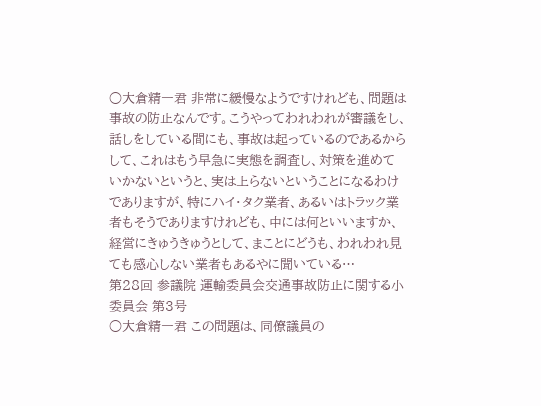○大倉精一君 非常に緩慢なようですけれども、問題は事故の防止なんです。こうやってわれわれが審議をし、話しをしている間にも、事故は起っているのであるからして、これはもう早急に実態を調査し、対策を進めていかないというと、実は上らないということになるわけでありますが、特にハイ・タク業者、あるいはトラック業者もそうでありますけれども、中には何といいますか、経営にきゅうきゅうとして、まことにどうも、われわれ見ても感心しない業者もあるやに聞いている…
第28回 参議院 運輸委員会交通事故防止に関する小委員会 第3号
○大倉精一君 この問題は、同僚議員の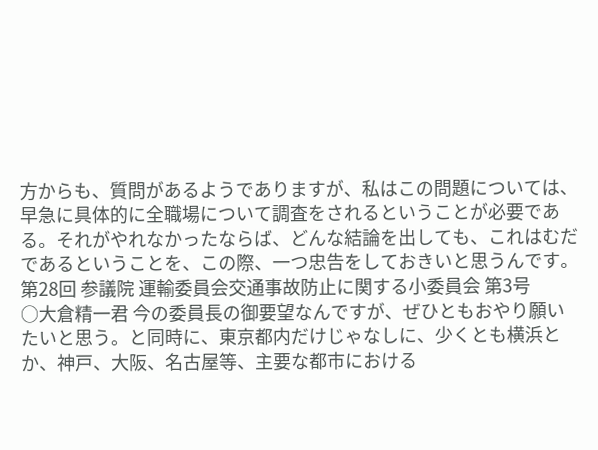方からも、質問があるようでありますが、私はこの問題については、早急に具体的に全職場について調査をされるということが必要である。それがやれなかったならば、どんな結論を出しても、これはむだであるということを、この際、一つ忠告をしておきいと思うんです。
第28回 参議院 運輸委員会交通事故防止に関する小委員会 第3号
○大倉精一君 今の委員長の御要望なんですが、ぜひともおやり願いたいと思う。と同時に、東京都内だけじゃなしに、少くとも横浜とか、神戸、大阪、名古屋等、主要な都市における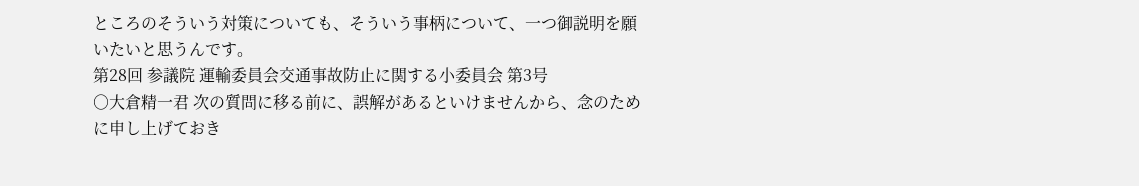ところのそういう対策についても、そういう事柄について、一つ御説明を願いたいと思うんです。
第28回 参議院 運輸委員会交通事故防止に関する小委員会 第3号
○大倉精一君 次の質問に移る前に、誤解があるといけませんから、念のために申し上げておき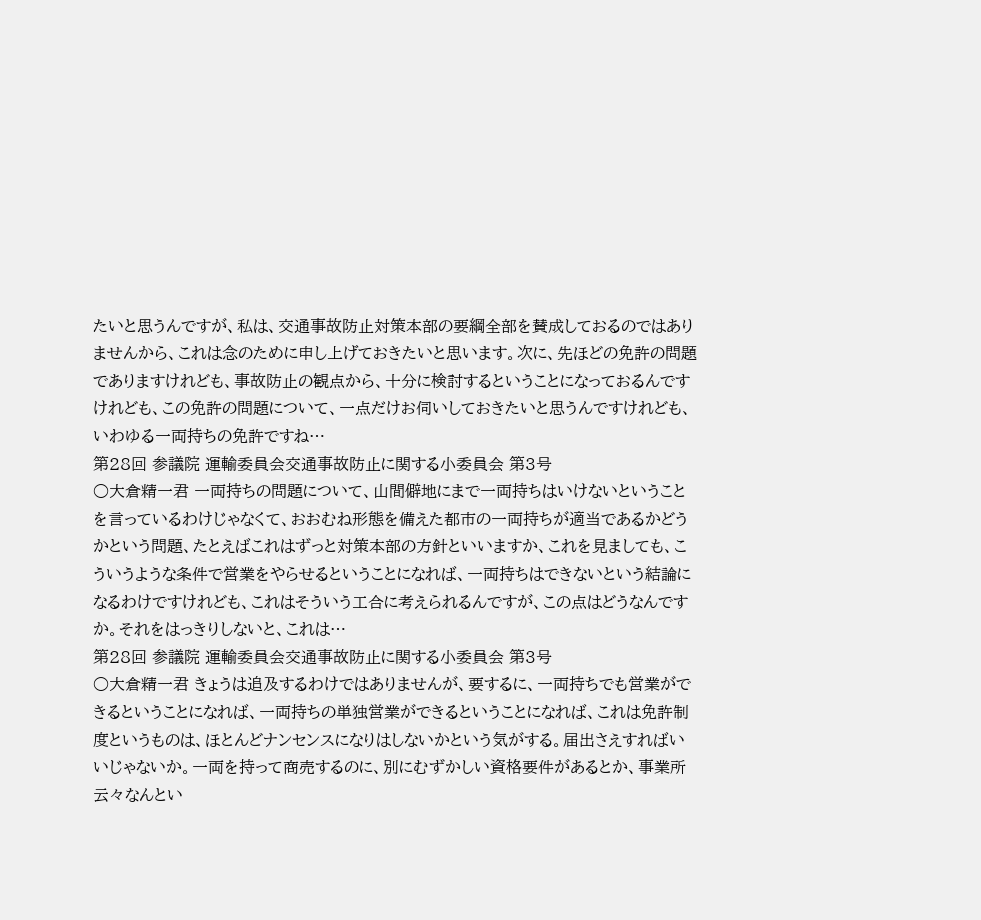たいと思うんですが、私は、交通事故防止対策本部の要綱全部を賛成しておるのではありませんから、これは念のために申し上げておきたいと思います。次に、先ほどの免許の問題でありますけれども、事故防止の観点から、十分に検討するということになっておるんですけれども、この免許の問題について、一点だけお伺いしておきたいと思うんですけれども、いわゆる一両持ちの免許ですね…
第28回 参議院 運輸委員会交通事故防止に関する小委員会 第3号
○大倉精一君 一両持ちの問題について、山間僻地にまで一両持ちはいけないということを言っているわけじゃなくて、おおむね形態を備えた都市の一両持ちが適当であるかどうかという問題、たとえばこれはずっと対策本部の方針といいますか、これを見ましても、こういうような条件で営業をやらせるということになれば、一両持ちはできないという結論になるわけですけれども、これはそういう工合に考えられるんですが、この点はどうなんですか。それをはっきりしないと、これは…
第28回 参議院 運輸委員会交通事故防止に関する小委員会 第3号
○大倉精一君 きょうは追及するわけではありませんが、要するに、一両持ちでも営業ができるということになれば、一両持ちの単独営業ができるということになれば、これは免許制度というものは、ほとんどナンセンスになりはしないかという気がする。届出さえすればいいじゃないか。一両を持って商売するのに、別にむずかしい資格要件があるとか、事業所云々なんとい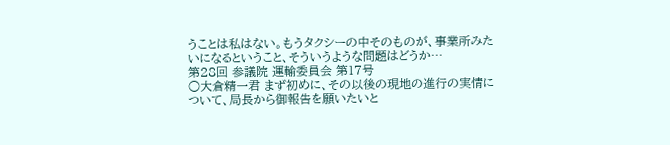うことは私はない。もうタクシーの中そのものが、事業所みたいになるということ、そういうような問題はどうか…
第28回 参議院 運輸委員会 第17号
○大倉精一君 まず初めに、その以後の現地の進行の実情について、局長から御報告を願いたいと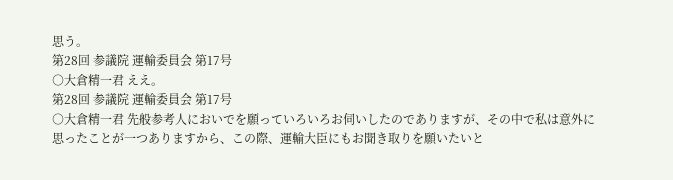思う。
第28回 参議院 運輸委員会 第17号
○大倉精一君 ええ。
第28回 参議院 運輸委員会 第17号
○大倉精一君 先般参考人においでを願っていろいろお伺いしたのでありますが、その中で私は意外に思ったことが一つありますから、この際、運輸大臣にもお聞き取りを願いたいと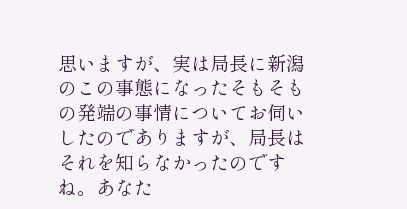思いますが、実は局長に新潟のこの事態になったそもそもの発端の事情についてお伺いしたのでありますが、局長はそれを知らなかったのですね。あなた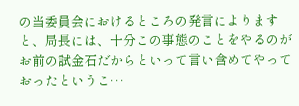の当委員会におけるところの発言によりますと、局長には、十分この事態のことをやるのがお前の試金石だからといって言い含めてやっておったというこ…